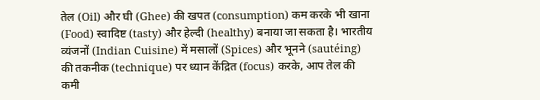तेल (Oil) और घी (Ghee) की खपत (consumption) कम करके भी खाना (Food) स्वादिष्ट (tasty) और हेल्दी (healthy) बनाया जा सकता है। भारतीय व्यंजनों (Indian Cuisine) में मसालों (Spices) और भूनने (sautéing) की तकनीक (technique) पर ध्यान केंद्रित (focus) करके, आप तेल की कमी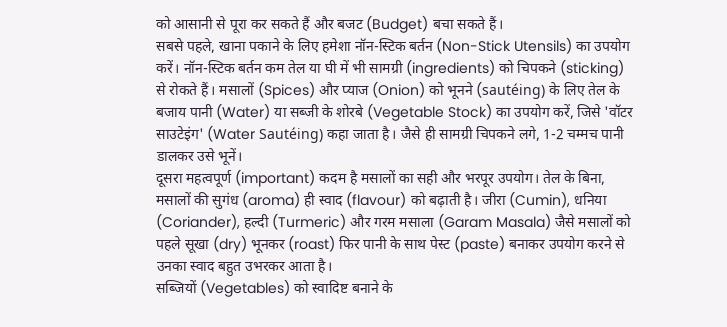को आसानी से पूरा कर सकते हैं और बजट (Budget) बचा सकते हैं।
सबसे पहले, खाना पकाने के लिए हमेशा नॉन-स्टिक बर्तन (Non-Stick Utensils) का उपयोग करें। नॉन-स्टिक बर्तन कम तेल या घी में भी सामग्री (ingredients) को चिपकने (sticking) से रोकते हैं। मसालों (Spices) और प्याज (Onion) को भूनने (sautéing) के लिए तेल के बजाय पानी (Water) या सब्जी के शोरबे (Vegetable Stock) का उपयोग करें, जिसे 'वॉटर साउटेइंग' (Water Sautéing) कहा जाता है। जैसे ही सामग्री चिपकने लगे, 1-2 चम्मच पानी डालकर उसे भूनें।
दूसरा महत्वपूर्ण (important) कदम है मसालों का सही और भरपूर उपयोग। तेल के बिना, मसालों की सुगंध (aroma) ही स्वाद (flavour) को बढ़ाती है। जीरा (Cumin), धनिया (Coriander), हल्दी (Turmeric) और गरम मसाला (Garam Masala) जैसे मसालों को पहले सूखा (dry) भूनकर (roast) फिर पानी के साथ पेस्ट (paste) बनाकर उपयोग करने से उनका स्वाद बहुत उभरकर आता है।
सब्जियों (Vegetables) को स्वादिष्ट बनाने के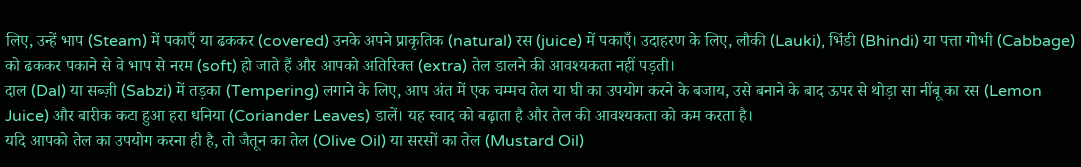लिए, उन्हें भाप (Steam) में पकाएँ या ढककर (covered) उनके अपने प्राकृतिक (natural) रस (juice) में पकाएँ। उदाहरण के लिए, लौकी (Lauki), भिंडी (Bhindi) या पत्ता गोभी (Cabbage) को ढककर पकाने से वे भाप से नरम (soft) हो जाते हैं और आपको अतिरिक्त (extra) तेल डालने की आवश्यकता नहीं पड़ती।
दाल (Dal) या सब्ज़ी (Sabzi) में तड़का (Tempering) लगाने के लिए, आप अंत में एक चम्मच तेल या घी का उपयोग करने के बजाय, उसे बनाने के बाद ऊपर से थोड़ा सा नींबू का रस (Lemon Juice) और बारीक कटा हुआ हरा धनिया (Coriander Leaves) डालें। यह स्वाद को बढ़ाता है और तेल की आवश्यकता को कम करता है।
यदि आपको तेल का उपयोग करना ही है, तो जैतून का तेल (Olive Oil) या सरसों का तेल (Mustard Oil)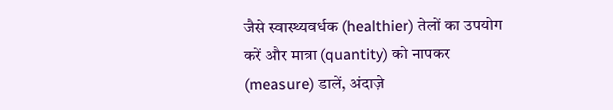जैसे स्वास्थ्यवर्धक (healthier) तेलों का उपयोग करें और मात्रा (quantity) को नापकर (measure) डालें, अंदाज़े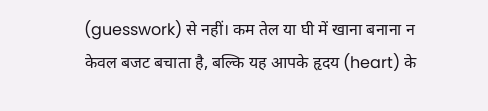(guesswork) से नहीं। कम तेल या घी में खाना बनाना न केवल बजट बचाता है, बल्कि यह आपके हृदय (heart) के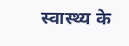स्वास्थ्य के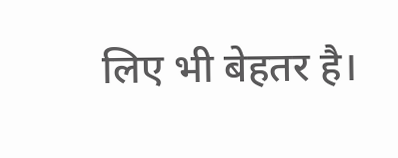लिए भी बेहतर है।